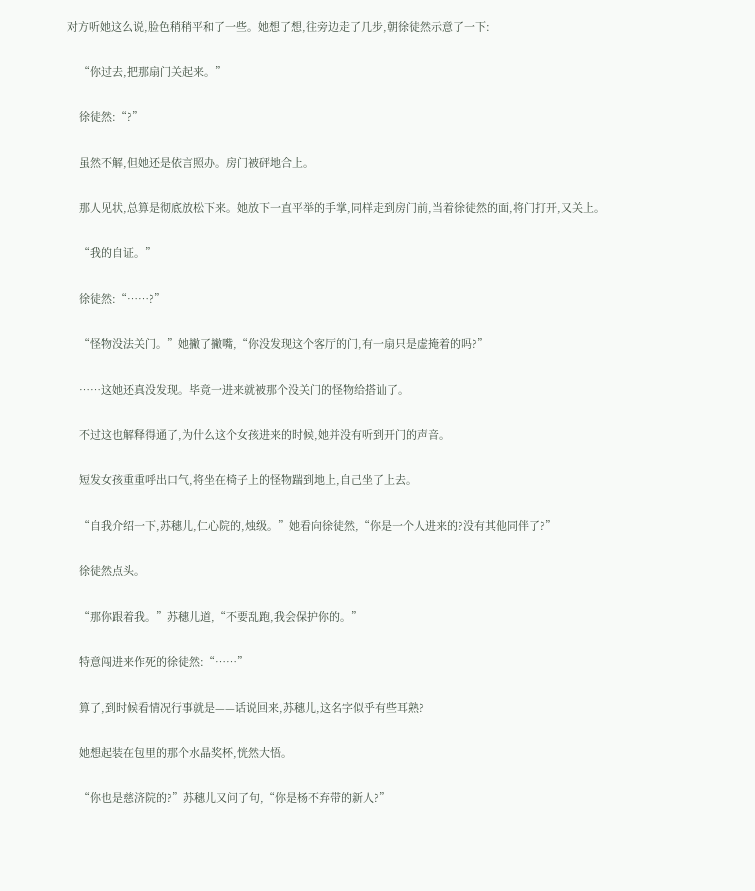对方听她这么说,脸色稍稍平和了一些。她想了想,往旁边走了几步,朝徐徒然示意了一下:

    “你过去,把那扇门关起来。”

    徐徒然:“?”

    虽然不解,但她还是依言照办。房门被砰地合上。

    那人见状,总算是彻底放松下来。她放下一直平举的手掌,同样走到房门前,当着徐徒然的面,将门打开,又关上。

    “我的自证。”

    徐徒然:“……?”

    “怪物没法关门。”她撇了撇嘴,“你没发现这个客厅的门,有一扇只是虚掩着的吗?”

    ……这她还真没发现。毕竟一进来就被那个没关门的怪物给搭讪了。

    不过这也解释得通了,为什么这个女孩进来的时候,她并没有听到开门的声音。

    短发女孩重重呼出口气,将坐在椅子上的怪物踹到地上,自己坐了上去。

    “自我介绍一下,苏穗儿,仁心院的,烛级。”她看向徐徒然,“你是一个人进来的?没有其他同伴了?”

    徐徒然点头。

    “那你跟着我。”苏穗儿道,“不要乱跑,我会保护你的。”

    特意闯进来作死的徐徒然:“……”

    算了,到时候看情况行事就是——话说回来,苏穗儿,这名字似乎有些耳熟?

    她想起装在包里的那个水晶奖杯,恍然大悟。

    “你也是慈济院的?”苏穗儿又问了句,“你是杨不弃带的新人?”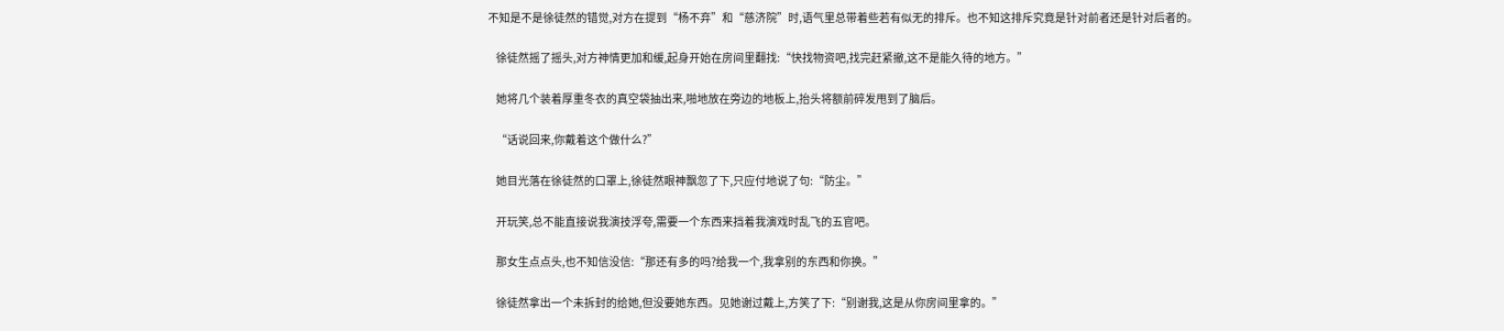不知是不是徐徒然的错觉,对方在提到“杨不弃”和“慈济院”时,语气里总带着些若有似无的排斥。也不知这排斥究竟是针对前者还是针对后者的。

    徐徒然摇了摇头,对方神情更加和缓,起身开始在房间里翻找:“快找物资吧,找完赶紧撤,这不是能久待的地方。”

    她将几个装着厚重冬衣的真空袋抽出来,啪地放在旁边的地板上,抬头将额前碎发甩到了脑后。

    “话说回来,你戴着这个做什么?”

    她目光落在徐徒然的口罩上,徐徒然眼神飘忽了下,只应付地说了句:“防尘。”

    开玩笑,总不能直接说我演技浮夸,需要一个东西来挡着我演戏时乱飞的五官吧。

    那女生点点头,也不知信没信:“那还有多的吗?给我一个,我拿别的东西和你换。”

    徐徒然拿出一个未拆封的给她,但没要她东西。见她谢过戴上,方笑了下:“别谢我,这是从你房间里拿的。”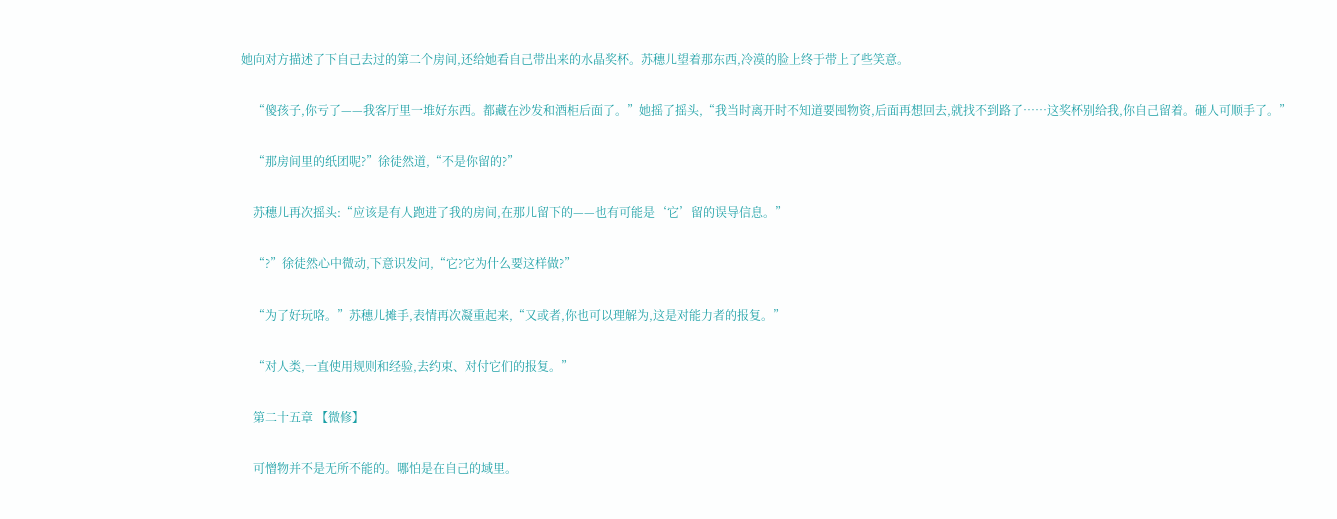她向对方描述了下自己去过的第二个房间,还给她看自己带出来的水晶奖杯。苏穗儿望着那东西,冷漠的脸上终于带上了些笑意。

    “傻孩子,你亏了——我客厅里一堆好东西。都藏在沙发和酒柜后面了。”她摇了摇头,“我当时离开时不知道要囤物资,后面再想回去,就找不到路了……这奖杯别给我,你自己留着。砸人可顺手了。”

    “那房间里的纸团呢?”徐徒然道,“不是你留的?”

    苏穗儿再次摇头:“应该是有人跑进了我的房间,在那儿留下的——也有可能是‘它’留的误导信息。”

    “?”徐徒然心中微动,下意识发问,“它?它为什么要这样做?”

    “为了好玩咯。”苏穗儿摊手,表情再次凝重起来,“又或者,你也可以理解为,这是对能力者的报复。”

    “对人类,一直使用规则和经验,去约束、对付它们的报复。”

    第二十五章 【微修】

    可憎物并不是无所不能的。哪怕是在自己的域里。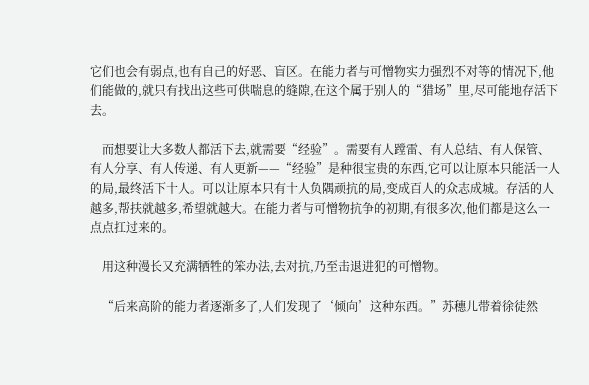它们也会有弱点,也有自己的好恶、盲区。在能力者与可憎物实力强烈不对等的情况下,他们能做的,就只有找出这些可供喘息的缝隙,在这个属于别人的“猎场”里,尽可能地存活下去。

    而想要让大多数人都活下去,就需要“经验”。需要有人蹚雷、有人总结、有人保管、有人分享、有人传递、有人更新——“经验”是种很宝贵的东西,它可以让原本只能活一人的局,最终活下十人。可以让原本只有十人负隅顽抗的局,变成百人的众志成城。存活的人越多,帮扶就越多,希望就越大。在能力者与可憎物抗争的初期,有很多次,他们都是这么一点点扛过来的。

    用这种漫长又充满牺牲的笨办法,去对抗,乃至击退进犯的可憎物。

    “后来高阶的能力者逐渐多了,人们发现了‘倾向’这种东西。”苏穗儿带着徐徒然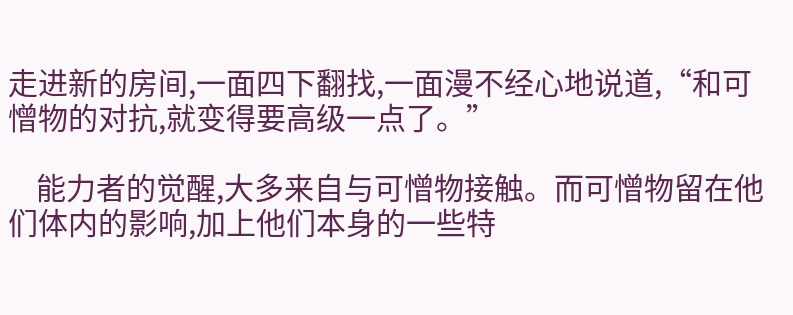走进新的房间,一面四下翻找,一面漫不经心地说道,“和可憎物的对抗,就变得要高级一点了。”

    能力者的觉醒,大多来自与可憎物接触。而可憎物留在他们体内的影响,加上他们本身的一些特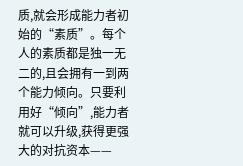质,就会形成能力者初始的“素质”。每个人的素质都是独一无二的,且会拥有一到两个能力倾向。只要利用好“倾向”,能力者就可以升级,获得更强大的对抗资本——